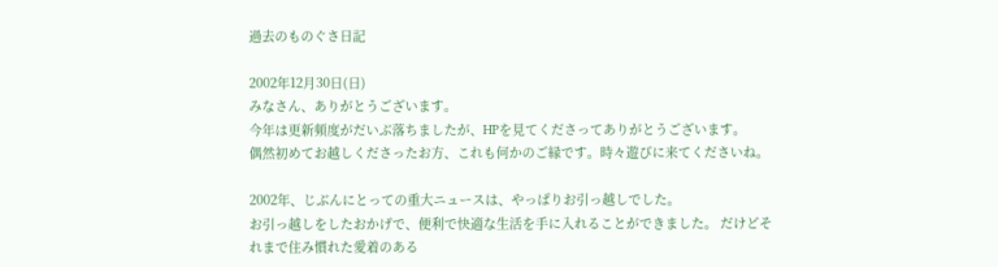過去のものぐさ日記

2002年12月30日(日)
みなさん、ありがとうございます。
今年は更新頻度がだいぶ落ちましたが、HPを見てくださってありがとうございます。
偶然初めてお越しくださったお方、これも何かのご縁です。時々遊びに来てくださいね。

2002年、じぶんにとっての重大ニュースは、やっぱりお引っ越しでした。
お引っ越しをしたおかげで、便利で快適な生活を手に入れることができました。 だけどそれまで住み慣れた愛着のある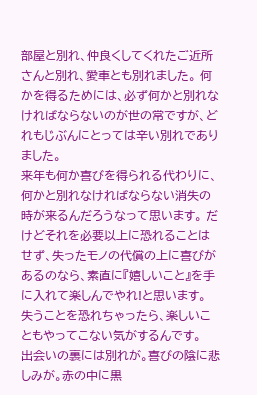部屋と別れ、仲良くしてくれたご近所さんと別れ、愛車とも別れました。 何かを得るためには、必ず何かと別れなければならないのが世の常ですが、どれもじぶんにとっては辛い別れでありました。
来年も何か喜びを得られる代わりに、何かと別れなければならない消失の時が来るんだろうなって思います。 だけどそれを必要以上に恐れることはせず、失ったモノの代償の上に喜びがあるのなら、素直に『嬉しいこと』を手に入れて楽しんでやれ!と思います。
失うことを恐れちゃったら、楽しいこともやってこない気がするんです。
出会いの裏には別れが。喜びの陰に悲しみが。赤の中に黒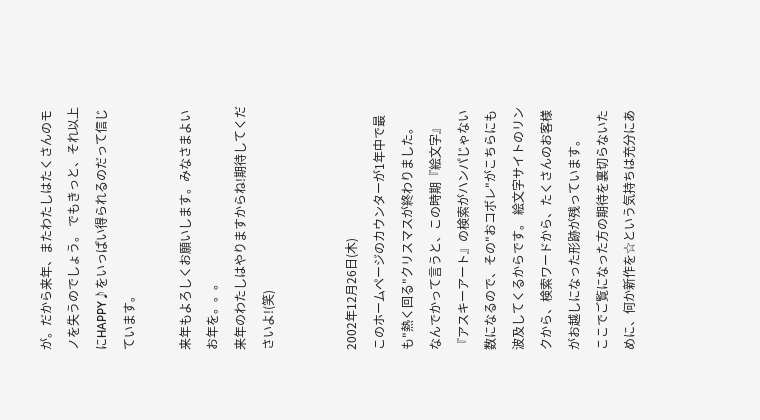が。だから来年、またわたしはたくさんのモノを失うのでしょう。 でもきっと、それ以上にHAPPY♪をいっぱい得られるのだって信じています。

来年もよろしくお願いします。みなさまよいお年を。。。
来年のわたしはやりますからね!期待してくださいよ!(笑)


2002年12月26日(木)
このホームページのカウンターが1年中で最も"熱く回る"クリスマスが終わりました。
なんでかって言うと、この時期『絵文字』『アスキーアート』の検索がハンパじゃない数になるので、その"おコボレ"がこちらにも波及してくるからです。 絵文字サイトのリンクから、検索ワードから、たくさんのお客様がお越しになった形跡が残っています。
ここでご覧になった方の期待を裏切らないために、何か新作を☆という気持ちは充分にあ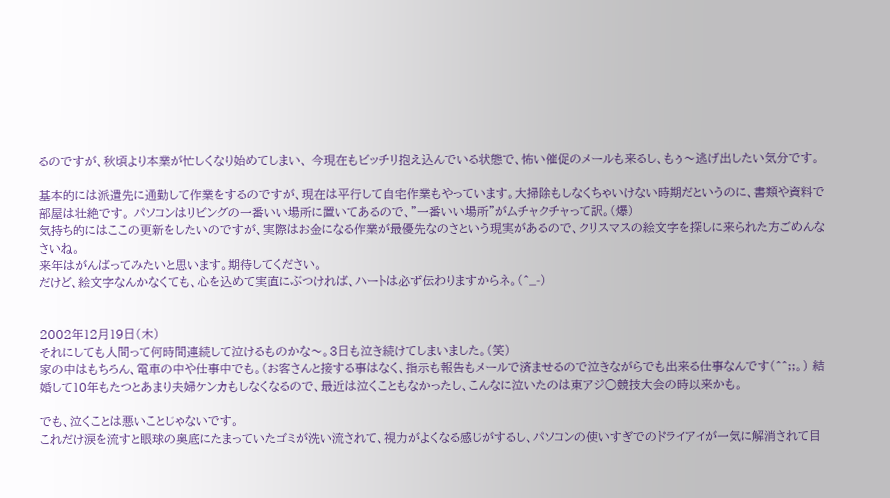るのですが、秋頃より本業が忙しくなり始めてしまい、 今現在もビッチリ抱え込んでいる状態で、怖い催促のメールも来るし、もぅ〜逃げ出したい気分です。

基本的には派遣先に通勤して作業をするのですが、現在は平行して自宅作業もやっています。大掃除もしなくちゃいけない時期だというのに、書類や資料で部屋は壮絶です。 パソコンはリビングの一番いい場所に置いてあるので、"一番いい場所"がムチャクチャって訳。(爆)
気持ち的にはここの更新をしたいのですが、実際はお金になる作業が最優先なのさという現実があるので、クリスマスの絵文字を探しに来られた方ごめんなさいね。
来年はがんばってみたいと思います。期待してください。
だけど、絵文字なんかなくても、心を込めて実直にぶつければ、ハートは必ず伝わりますからネ。(^_-)


2002年12月19日(木)
それにしても人間って何時間連続して泣けるものかな〜。3日も泣き続けてしまいました。(笑)
家の中はもちろん、電車の中や仕事中でも。(お客さんと接する事はなく、指示も報告もメールで済ませるので泣きながらでも出来る仕事なんです(^^;;。) 結婚して10年もたつとあまり夫婦ケンカもしなくなるので、最近は泣くこともなかったし、こんなに泣いたのは東アジ○競技大会の時以来かも。

でも、泣くことは悪いことじゃないです。
これだけ涙を流すと眼球の奥底にたまっていたゴミが洗い流されて、視力がよくなる感じがするし、パソコンの使いすぎでのドライアイが一気に解消されて目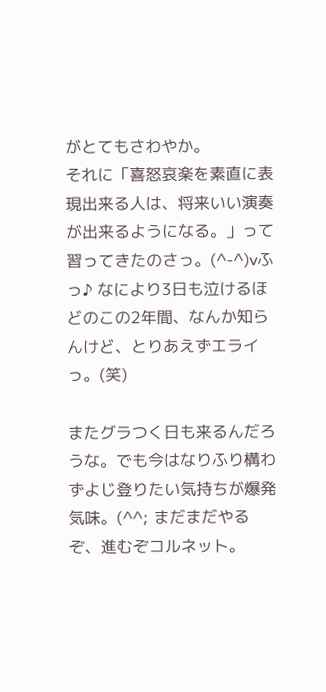がとてもさわやか。
それに「喜怒哀楽を素直に表現出来る人は、将来いい演奏が出来るようになる。」って習ってきたのさっ。(^-^)vふっ♪ なにより3日も泣けるほどのこの2年間、なんか知らんけど、とりあえずエライっ。(笑)

またグラつく日も来るんだろうな。でも今はなりふり構わずよじ登りたい気持ちが爆発気味。(^^; まだまだやるぞ、進むぞコルネット。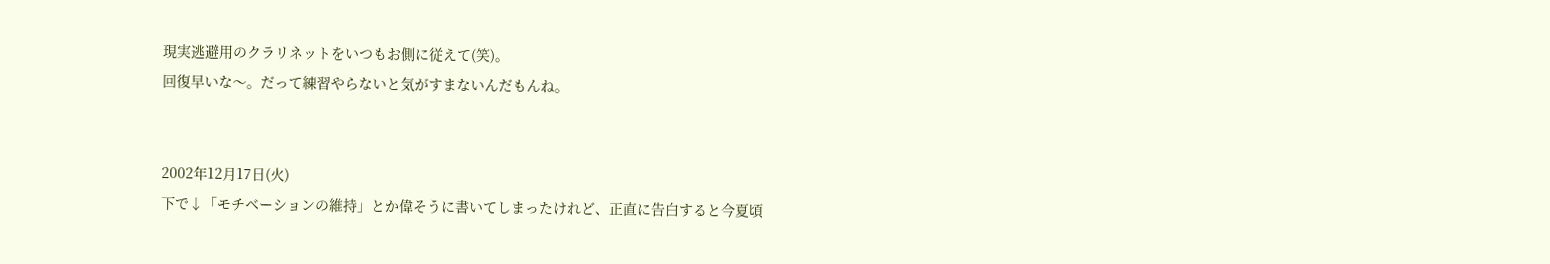現実逃避用のクラリネットをいつもお側に従えて(笑)。
回復早いな〜。だって練習やらないと気がすまないんだもんね。


2002年12月17日(火)
下で↓「モチベーションの維持」とか偉そうに書いてしまったけれど、正直に告白すると今夏頃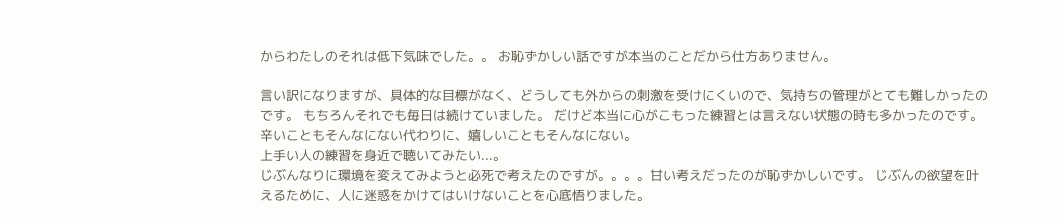からわたしのそれは低下気味でした。。 お恥ずかしい話ですが本当のことだから仕方ありません。

言い訳になりますが、具体的な目標がなく、どうしても外からの刺激を受けにくいので、気持ちの管理がとても難しかったのです。 もちろんそれでも毎日は続けていました。 だけど本当に心がこもった練習とは言えない状態の時も多かったのです。
辛いこともそんなにない代わりに、嬉しいこともそんなにない。
上手い人の練習を身近で聴いてみたい...。
じぶんなりに環境を変えてみようと必死で考えたのですが。。。。甘い考えだったのが恥ずかしいです。 じぶんの欲望を叶えるために、人に迷惑をかけてはいけないことを心底悟りました。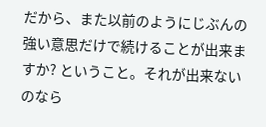だから、また以前のようにじぶんの強い意思だけで続けることが出来ますか? ということ。それが出来ないのなら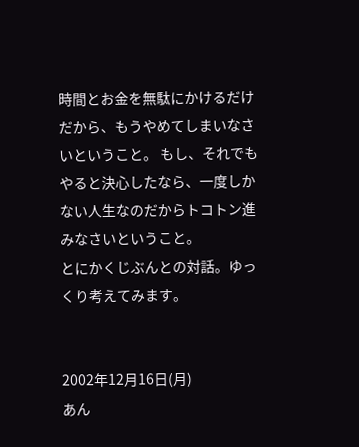時間とお金を無駄にかけるだけだから、もうやめてしまいなさいということ。 もし、それでもやると決心したなら、一度しかない人生なのだからトコトン進みなさいということ。
とにかくじぶんとの対話。ゆっくり考えてみます。


2002年12月16日(月)
あん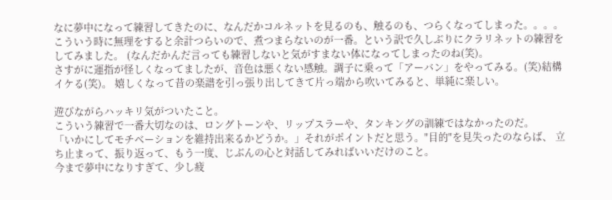なに夢中になって練習してきたのに、なんだかコルネットを見るのも、触るのも、つらくなってしまった。。。。 こういう時に無理をすると余計つらいので、煮つまらないのが一番。という訳で久しぶりにクラリネットの練習をしてみました。 (なんだかんだ言っても練習しないと気がすまない体になってしまったのね(笑)。
さすがに運指が怪しくなってましたが、音色は悪くない感触。調子に乗って「アーバン」をやってみる。(笑)結構イケる(笑)。 嬉しくなって昔の楽譜を引っ張り出してきて片っ端から吹いてみると、単純に楽しい。

遊びながらハッキリ気がついたこと。
こういう練習で一番大切なのは、ロングトーンや、リップスラーや、タンキングの訓練ではなかったのだ。
「いかにしてモチベーションを維持出来るかどうか。」それがポイントだと思う。"目的"を見失ったのならば、 立ち止まって、振り返って、もう一度、じぶんの心と対話してみればいいだけのこと。
今まで夢中になりすぎて、少し疲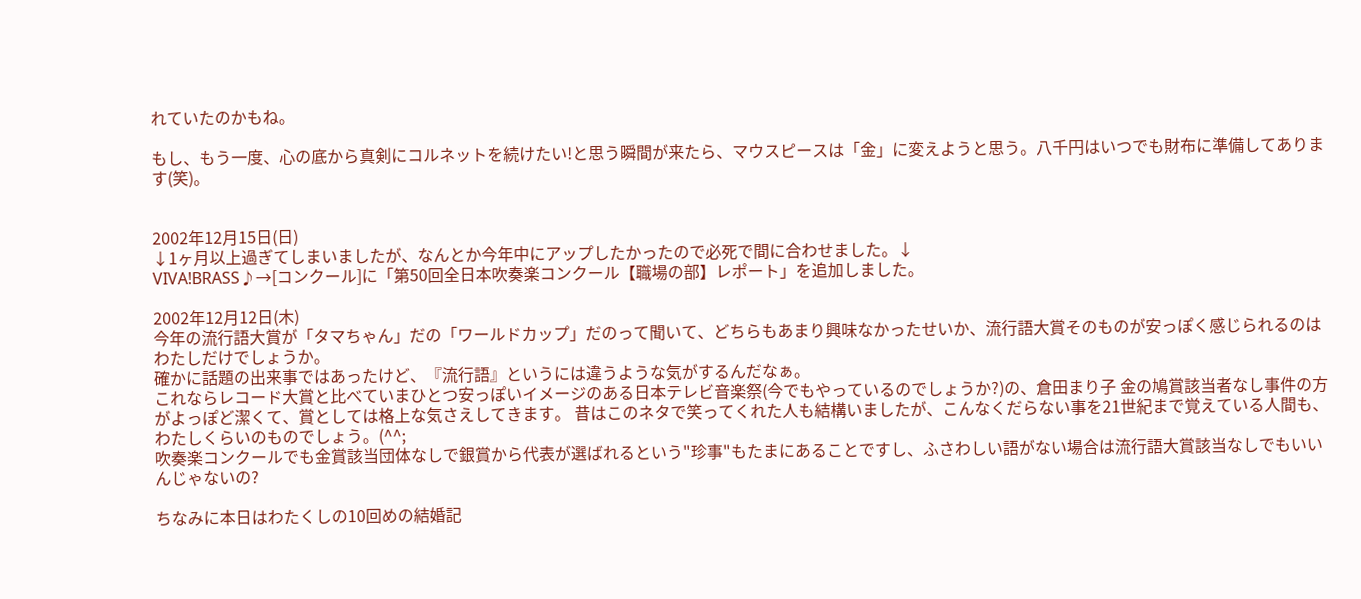れていたのかもね。

もし、もう一度、心の底から真剣にコルネットを続けたい!と思う瞬間が来たら、マウスピースは「金」に変えようと思う。八千円はいつでも財布に準備してあります(笑)。


2002年12月15日(日)
↓1ヶ月以上過ぎてしまいましたが、なんとか今年中にアップしたかったので必死で間に合わせました。↓
VIVA!BRASS♪→[コンクール]に「第50回全日本吹奏楽コンクール【職場の部】レポート」を追加しました。

2002年12月12日(木)
今年の流行語大賞が「タマちゃん」だの「ワールドカップ」だのって聞いて、どちらもあまり興味なかったせいか、流行語大賞そのものが安っぽく感じられるのはわたしだけでしょうか。
確かに話題の出来事ではあったけど、『流行語』というには違うような気がするんだなぁ。
これならレコード大賞と比べていまひとつ安っぽいイメージのある日本テレビ音楽祭(今でもやっているのでしょうか?)の、倉田まり子 金の鳩賞該当者なし事件の方がよっぽど潔くて、賞としては格上な気さえしてきます。 昔はこのネタで笑ってくれた人も結構いましたが、こんなくだらない事を21世紀まで覚えている人間も、わたしくらいのものでしょう。(^^;
吹奏楽コンクールでも金賞該当団体なしで銀賞から代表が選ばれるという"珍事"もたまにあることですし、ふさわしい語がない場合は流行語大賞該当なしでもいいんじゃないの?

ちなみに本日はわたくしの10回めの結婚記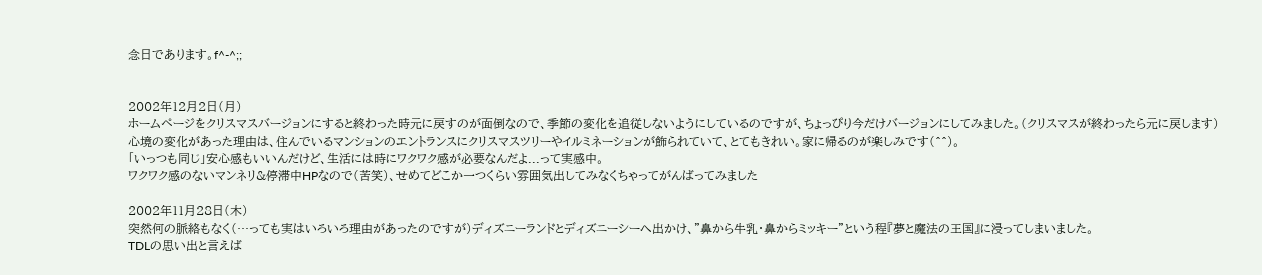念日であります。f^-^;;


2002年12月2日(月)
ホームページをクリスマスバージョンにすると終わった時元に戻すのが面倒なので、季節の変化を追従しないようにしているのですが、ちょっぴり今だけバージョンにしてみました。(クリスマスが終わったら元に戻します)
心境の変化があった理由は、住んでいるマンションのエントランスにクリスマスツリーやイルミネーションが飾られていて、とてもきれい。家に帰るのが楽しみです(^^)。
「いっつも同じ」安心感もいいんだけど、生活には時にワクワク感が必要なんだよ...って実感中。
ワクワク感のないマンネリ&停滞中HPなので(苦笑)、せめてどこか一つくらい雰囲気出してみなくちゃってがんばってみました

2002年11月28日(木)
突然何の脈絡もなく(…っても実はいろいろ理由があったのですが)ディズニーランドとディズニーシーへ出かけ、"鼻から牛乳・鼻からミッキー"という程『夢と魔法の王国』に浸ってしまいました。
TDLの思い出と言えば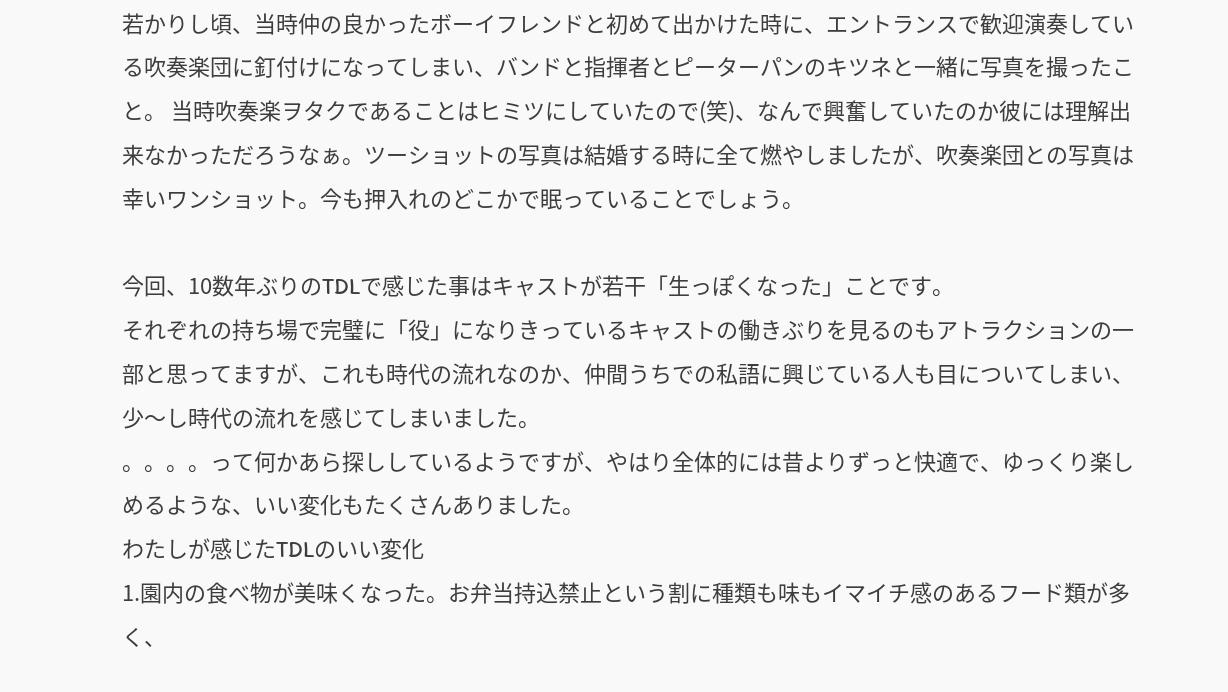若かりし頃、当時仲の良かったボーイフレンドと初めて出かけた時に、エントランスで歓迎演奏している吹奏楽団に釘付けになってしまい、バンドと指揮者とピーターパンのキツネと一緒に写真を撮ったこと。 当時吹奏楽ヲタクであることはヒミツにしていたので(笑)、なんで興奮していたのか彼には理解出来なかっただろうなぁ。ツーショットの写真は結婚する時に全て燃やしましたが、吹奏楽団との写真は幸いワンショット。今も押入れのどこかで眠っていることでしょう。

今回、10数年ぶりのTDLで感じた事はキャストが若干「生っぽくなった」ことです。
それぞれの持ち場で完璧に「役」になりきっているキャストの働きぶりを見るのもアトラクションの一部と思ってますが、これも時代の流れなのか、仲間うちでの私語に興じている人も目についてしまい、少〜し時代の流れを感じてしまいました。
。。。。って何かあら探ししているようですが、やはり全体的には昔よりずっと快適で、ゆっくり楽しめるような、いい変化もたくさんありました。
わたしが感じたTDLのいい変化
1.園内の食べ物が美味くなった。お弁当持込禁止という割に種類も味もイマイチ感のあるフード類が多く、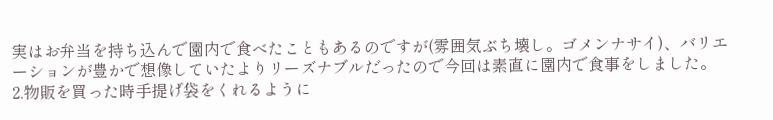実はお弁当を持ち込んで園内で食べたこともあるのですが(雰囲気ぶち壊し。ゴメンナサイ)、バリエーションが豊かで想像していたよりリーズナブルだったので今回は素直に園内で食事をしました。
2.物販を買った時手提げ袋をくれるように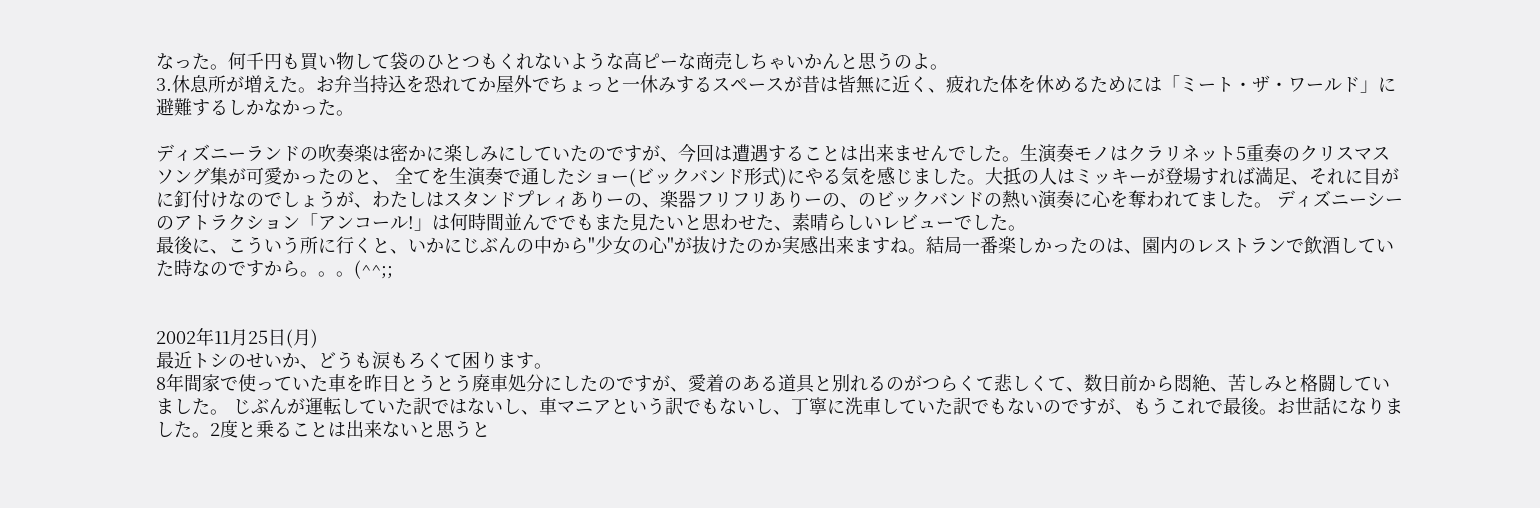なった。何千円も買い物して袋のひとつもくれないような高ピーな商売しちゃいかんと思うのよ。
3.休息所が増えた。お弁当持込を恐れてか屋外でちょっと一休みするスペースが昔は皆無に近く、疲れた体を休めるためには「ミート・ザ・ワールド」に避難するしかなかった。

ディズニーランドの吹奏楽は密かに楽しみにしていたのですが、今回は遭遇することは出来ませんでした。生演奏モノはクラリネット5重奏のクリスマスソング集が可愛かったのと、 全てを生演奏で通したショー(ビックバンド形式)にやる気を感じました。大抵の人はミッキーが登場すれば満足、それに目がに釘付けなのでしょうが、わたしはスタンドプレィありーの、楽器フリフリありーの、のビックバンドの熱い演奏に心を奪われてました。 ディズニーシーのアトラクション「アンコール!」は何時間並んででもまた見たいと思わせた、素晴らしいレビューでした。
最後に、こういう所に行くと、いかにじぶんの中から"少女の心"が抜けたのか実感出来ますね。結局一番楽しかったのは、園内のレストランで飲酒していた時なのですから。。。(^^;;


2002年11月25日(月)
最近トシのせいか、どうも涙もろくて困ります。
8年間家で使っていた車を昨日とうとう廃車処分にしたのですが、愛着のある道具と別れるのがつらくて悲しくて、数日前から悶絶、苦しみと格闘していました。 じぶんが運転していた訳ではないし、車マニアという訳でもないし、丁寧に洗車していた訳でもないのですが、もうこれで最後。お世話になりました。2度と乗ることは出来ないと思うと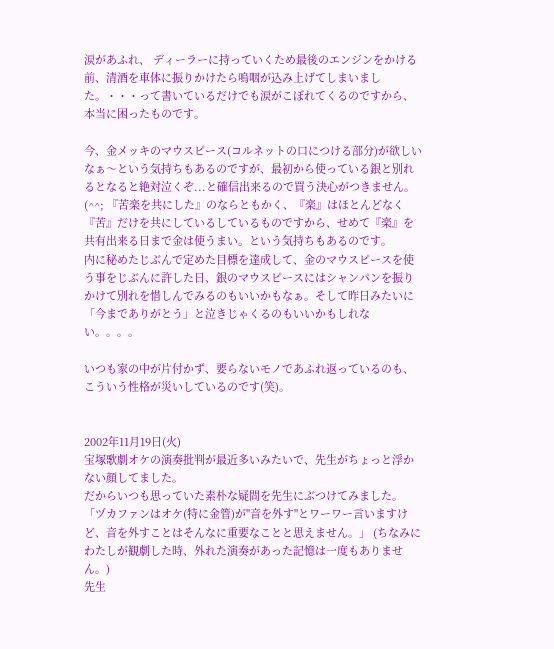涙があふれ、 ディーラーに持っていくため最後のエンジンをかける前、清酒を車体に振りかけたら嗚咽が込み上げてしまいました。・・・って書いているだけでも涙がこぼれてくるのですから、本当に困ったものです。

今、金メッキのマウスピース(コルネットの口につける部分)が欲しいなぁ〜という気持ちもあるのですが、最初から使っている銀と別れるとなると絶対泣くぞ...と確信出来るので買う決心がつきません。(^^; 『苦楽を共にした』のならともかく、『楽』はほとんどなく『苦』だけを共にしているしているものですから、せめて『楽』を共有出来る日まで金は使うまい。という気持ちもあるのです。
内に秘めたじぶんで定めた目標を達成して、金のマウスピースを使う事をじぶんに許した日、銀のマウスピースにはシャンパンを振りかけて別れを惜しんでみるのもいいかもなぁ。そして昨日みたいに「今までありがとう」と泣きじゃくるのもいいかもしれない。。。。

いつも家の中が片付かず、要らないモノであふれ返っているのも、こういう性格が災いしているのです(笑)。


2002年11月19日(火)
宝塚歌劇オケの演奏批判が最近多いみたいで、先生がちょっと浮かない顔してました。
だからいつも思っていた素朴な疑問を先生にぶつけてみました。
「ヅカファンはオケ(特に金管)が"音を外す"とワーワー言いますけど、音を外すことはそんなに重要なことと思えません。」 (ちなみにわたしが観劇した時、外れた演奏があった記憶は一度もありません。)
先生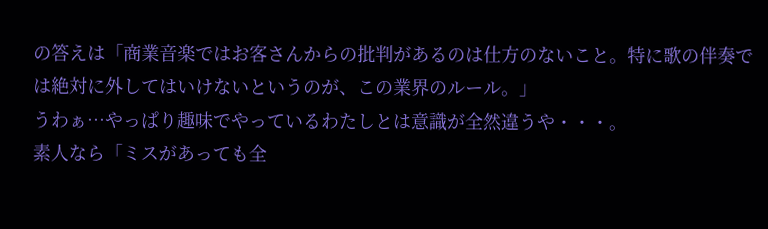の答えは「商業音楽ではお客さんからの批判があるのは仕方のないこと。特に歌の伴奏では絶対に外してはいけないというのが、この業界のルール。」
うわぁ…やっぱり趣味でやっているわたしとは意識が全然違うや・・・。
素人なら「ミスがあっても全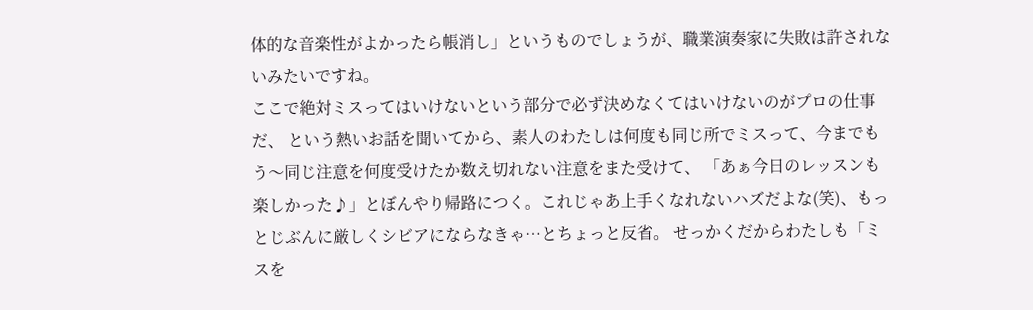体的な音楽性がよかったら帳消し」というものでしょうが、職業演奏家に失敗は許されないみたいですね。
ここで絶対ミスってはいけないという部分で必ず決めなくてはいけないのがプロの仕事だ、 という熱いお話を聞いてから、素人のわたしは何度も同じ所でミスって、今までもう〜同じ注意を何度受けたか数え切れない注意をまた受けて、 「あぁ今日のレッスンも楽しかった♪」とぼんやり帰路につく。これじゃあ上手くなれないハズだよな(笑)、もっとじぶんに厳しくシビアにならなきゃ…とちょっと反省。 せっかくだからわたしも「ミスを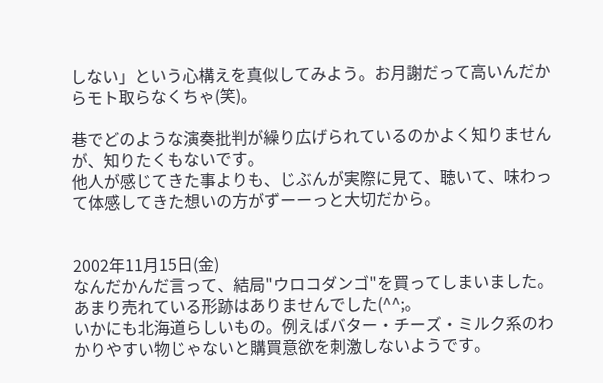しない」という心構えを真似してみよう。お月謝だって高いんだからモト取らなくちゃ(笑)。

巷でどのような演奏批判が繰り広げられているのかよく知りませんが、知りたくもないです。
他人が感じてきた事よりも、じぶんが実際に見て、聴いて、味わって体感してきた想いの方がずーーっと大切だから。


2002年11月15日(金)
なんだかんだ言って、結局"ウロコダンゴ"を買ってしまいました。
あまり売れている形跡はありませんでした(^^;。
いかにも北海道らしいもの。例えばバター・チーズ・ミルク系のわかりやすい物じゃないと購買意欲を刺激しないようです。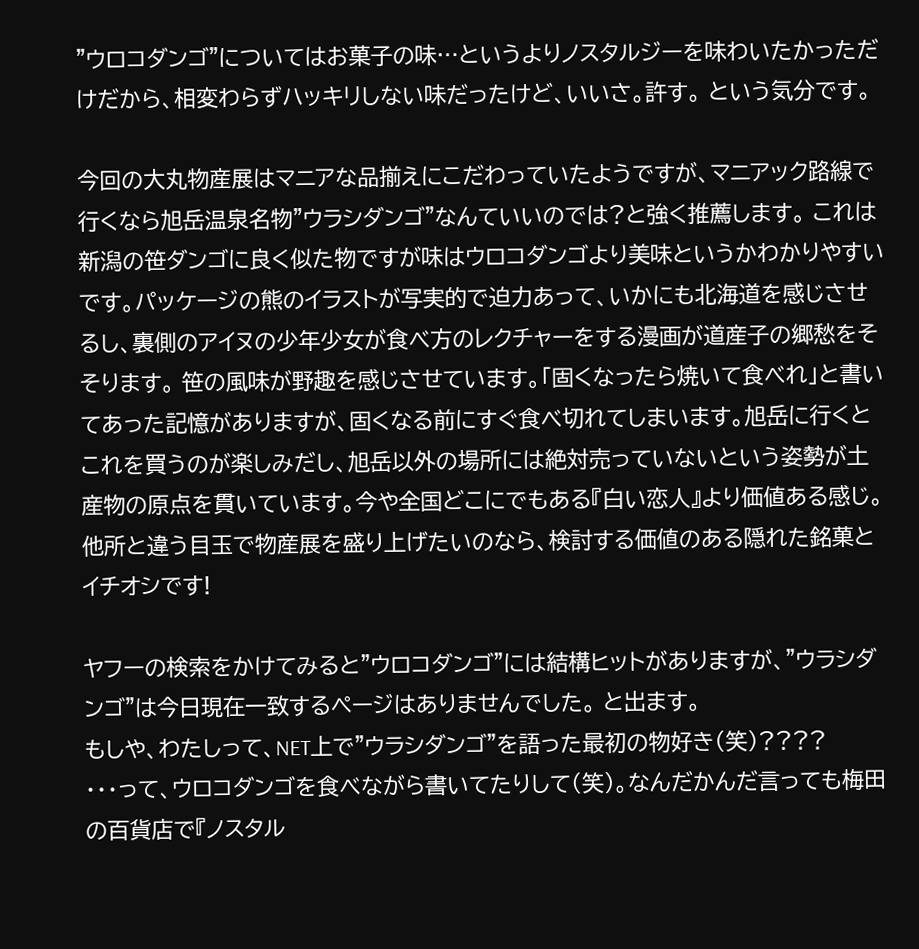"ウロコダンゴ"についてはお菓子の味…というよりノスタルジーを味わいたかっただけだから、相変わらずハッキリしない味だったけど、いいさ。許す。 という気分です。

今回の大丸物産展はマニアな品揃えにこだわっていたようですが、マニアック路線で行くなら旭岳温泉名物"ウラシダンゴ"なんていいのでは?と強く推薦します。 これは新潟の笹ダンゴに良く似た物ですが味はウロコダンゴより美味というかわかりやすいです。パッケージの熊のイラストが写実的で迫力あって、いかにも北海道を感じさせるし、裏側のアイヌの少年少女が食べ方のレクチャーをする漫画が道産子の郷愁をそそります。 笹の風味が野趣を感じさせています。「固くなったら焼いて食べれ」と書いてあった記憶がありますが、固くなる前にすぐ食べ切れてしまいます。旭岳に行くとこれを買うのが楽しみだし、旭岳以外の場所には絶対売っていないという姿勢が土産物の原点を貫いています。今や全国どこにでもある『白い恋人』より価値ある感じ。 他所と違う目玉で物産展を盛り上げたいのなら、検討する価値のある隠れた銘菓とイチオシです!

ヤフーの検索をかけてみると"ウロコダンゴ"には結構ヒットがありますが、"ウラシダンゴ"は今日現在一致するページはありませんでした。 と出ます。
もしや、わたしって、NET上で"ウラシダンゴ"を語った最初の物好き(笑)????
・・・って、ウロコダンゴを食べながら書いてたりして(笑)。なんだかんだ言っても梅田の百貨店で『ノスタル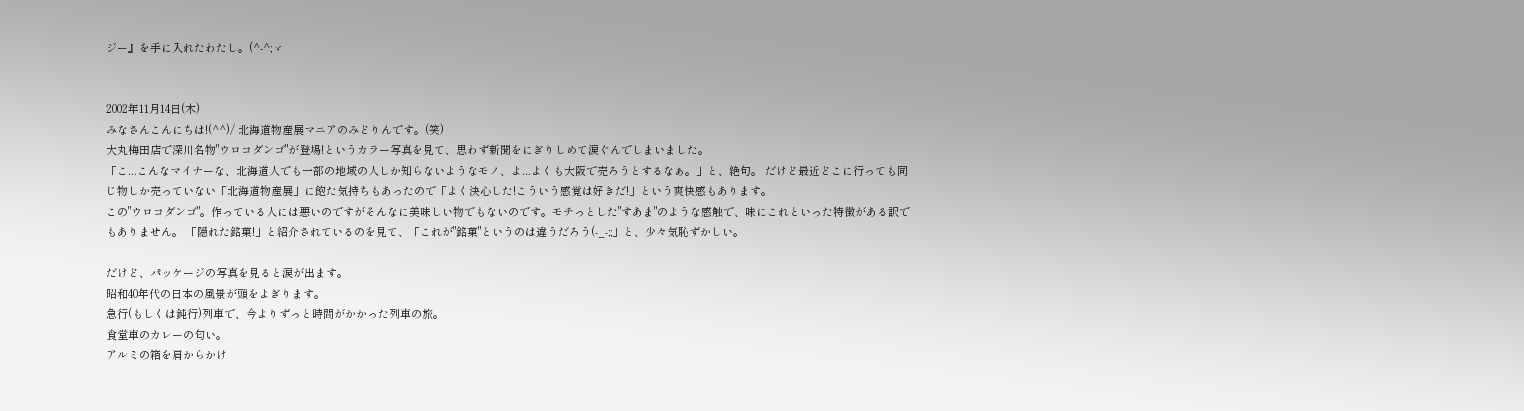ジー』を手に入れたわたし。(^-^;ゞ


2002年11月14日(木)
みなさんこんにちは!(^^)/ 北海道物産展マニアのみどりんです。(笑)
大丸梅田店で深川名物"ウロコダンゴ"が登場!というカラー写真を見て、思わず新聞をにぎりしめて涙ぐんでしまいました。
「こ...こんなマイナーな、北海道人でも一部の地域の人しか知らないようなモノ、よ...よくも大阪で売ろうとするなぁ。」と、絶句。 だけど最近どこに行っても同じ物しか売っていない「北海道物産展」に飽た気持ちもあったので「よく決心した!こういう感覚は好きだ!」という爽快感もあります。
この"ウロコダンゴ"。作っている人には悪いのですがそんなに美味しい物でもないのです。モチっとした"すあま"のような感触で、味にこれといった特徴がある訳でもありません。 「隠れた銘菓!」と紹介されているのを見て、「これが"銘菓"というのは違うだろう(-_-;;」と、少々気恥ずかしい。

だけど、パッケージの写真を見ると涙が出ます。
昭和40年代の日本の風景が頭をよぎります。
急行(もしくは鈍行)列車で、今よりずっと時間がかかった列車の旅。
食堂車のカレーの匂い。
アルミの箱を肩からかけ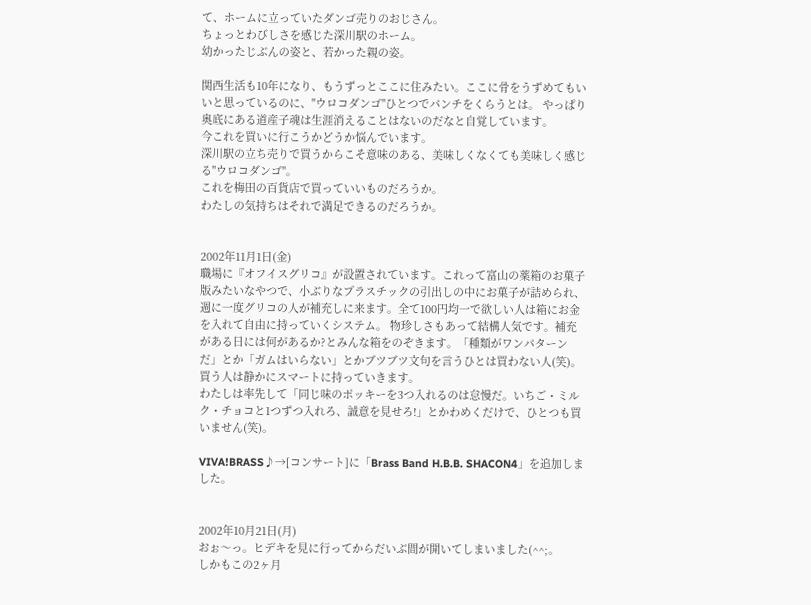て、ホームに立っていたダンゴ売りのおじさん。
ちょっとわびしさを感じた深川駅のホーム。
幼かったじぶんの姿と、若かった親の姿。

関西生活も10年になり、もうずっとここに住みたい。ここに骨をうずめてもいいと思っているのに、"ウロコダンゴ"ひとつでパンチをくらうとは。 やっぱり奥底にある道産子魂は生涯消えることはないのだなと自覚しています。
今これを買いに行こうかどうか悩んでいます。
深川駅の立ち売りで買うからこそ意味のある、美味しくなくても美味しく感じる"ウロコダンゴ"。
これを梅田の百貨店で買っていいものだろうか。
わたしの気持ちはそれで満足できるのだろうか。


2002年11月1日(金)
職場に『オフイスグリコ』が設置されています。これって富山の薬箱のお菓子版みたいなやつで、小ぶりなプラスチックの引出しの中にお菓子が詰められ、週に一度グリコの人が補充しに来ます。全て100円均一で欲しい人は箱にお金を入れて自由に持っていくシステム。 物珍しさもあって結構人気です。補充がある日には何があるか?とみんな箱をのぞきます。「種類がワンパターンだ」とか「ガムはいらない」とかブツブツ文句を言うひとは買わない人(笑)。買う人は静かにスマートに持っていきます。
わたしは率先して「同じ味のポッキーを3つ入れるのは怠慢だ。いちご・ミルク・チョコと1つずつ入れろ、誠意を見せろ!」とかわめくだけで、ひとつも買いません(笑)。

VIVA!BRASS♪→[コンサート]に「Brass Band H.B.B. SHACON4」を追加しました。


2002年10月21日(月)
おぉ〜っ。ヒデキを見に行ってからだいぶ間が開いてしまいました(^^;。
しかもこの2ヶ月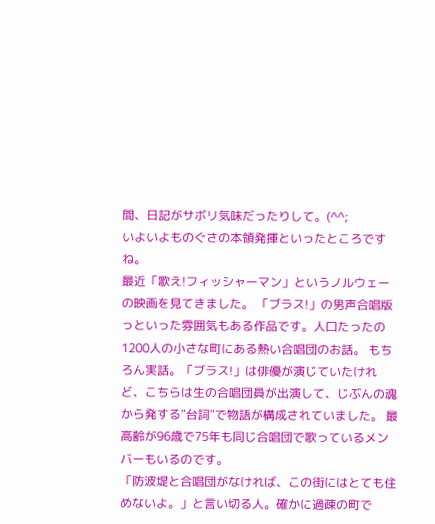間、日記がサボリ気味だったりして。(^^;
いよいよものぐさの本領発揮といったところですね。
最近「歌え!フィッシャーマン」というノルウェーの映画を見てきました。 「ブラス!」の男声合唱版っといった雰囲気もある作品です。人口たったの1200人の小さな町にある熱い合唱団のお話。 もちろん実話。「ブラス!」は俳優が演じていたけれど、こちらは生の合唱団員が出演して、じぶんの魂から発する"台詞"で物語が構成されていました。 最高齢が96歳で75年も同じ合唱団で歌っているメンバーもいるのです。
「防波堤と合唱団がなければ、この街にはとても住めないよ。」と言い切る人。確かに過疎の町で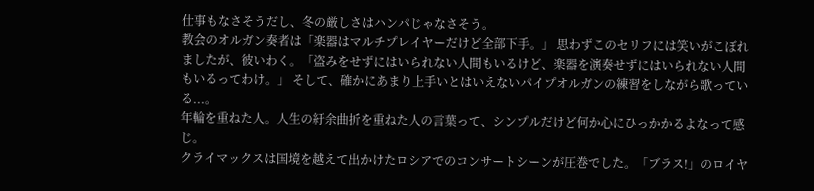仕事もなさそうだし、冬の厳しさはハンパじゃなさそう。
教会のオルガン奏者は「楽器はマルチプレイヤーだけど全部下手。」 思わずこのセリフには笑いがこぼれましたが、彼いわく。「盗みをせずにはいられない人間もいるけど、楽器を演奏せずにはいられない人間もいるってわけ。」 そして、確かにあまり上手いとはいえないパイプオルガンの練習をしながら歌っている...。
年輪を重ねた人。人生の紆余曲折を重ねた人の言葉って、シンプルだけど何か心にひっかかるよなって感じ。
クライマックスは国境を越えて出かけたロシアでのコンサートシーンが圧巻でした。「ブラス!」のロイヤ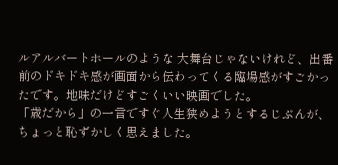ルアルバートホールのような 大舞台じゃないけれど、出番前のドキドキ感が画面から伝わってくる臨場感がすごかったです。地味だけどすごくいい映画でした。
「歳だから」の一言ですぐ人生狭めようとするじぶんが、ちょっと恥ずかしく思えました。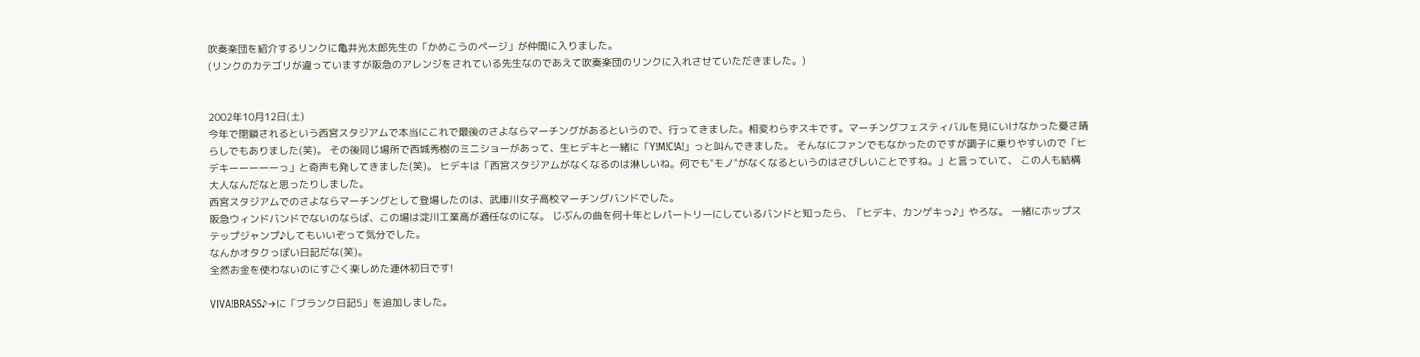吹奏楽団を紹介するリンクに亀井光太郎先生の「かめこうのページ」が仲間に入りました。
(リンクのカテゴリが違っていますが阪急のアレンジをされている先生なのであえて吹奏楽団のリンクに入れさせていただきました。)


2002年10月12日(土)
今年で閉鎖されるという西宮スタジアムで本当にこれで最後のさよならマーチングがあるというので、行ってきました。相変わらずスキです。マーチングフェスティバルを見にいけなかった憂さ晴らしでもありました(笑)。 その後同じ場所で西城秀樹のミニショーがあって、生ヒデキと一緒に「Y!M!C!A!」っと叫んできました。 そんなにファンでもなかったのですが調子に乗りやすいので「ヒデキーーーーーっ」と奇声も発してきました(笑)。 ヒデキは「西宮スタジアムがなくなるのは淋しいね。何でも"モノ"がなくなるというのはさびしいことですね。」と言っていて、 この人も結構大人なんだなと思ったりしました。
西宮スタジアムでのさよならマーチングとして登場したのは、武庫川女子高校マーチングバンドでした。
阪急ウィンドバンドでないのならば、この場は淀川工業高が適任なのにな。 じぶんの曲を何十年とレパートリーにしているバンドと知ったら、「ヒデキ、カンゲキっ♪」やろな。 一緒にホップステップジャンプ♪してもいいぞって気分でした。
なんかオタクっぽい日記だな(笑)。
全然お金を使わないのにすごく楽しめた連休初日です!

VIVA!BRASS♪→に「ブランク日記5」を追加しました。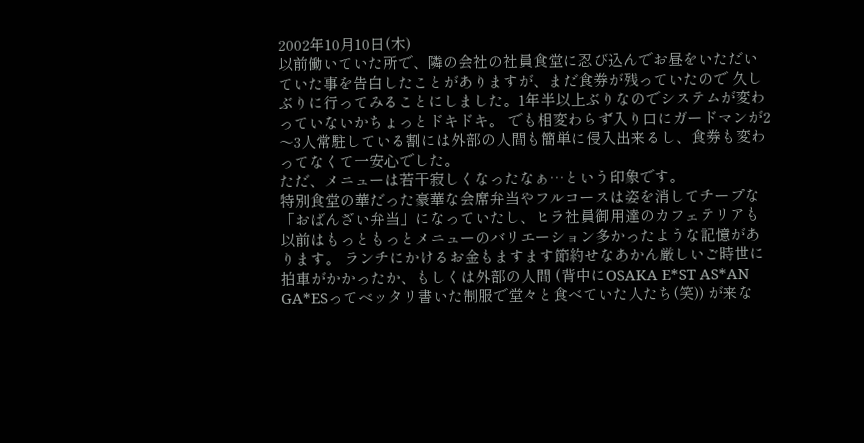2002年10月10日(木)
以前働いていた所で、隣の会社の社員食堂に忍び込んでお昼をいただいていた事を告白したことがありますが、まだ食券が残っていたので 久しぶりに行ってみることにしました。1年半以上ぶりなのでシステムが変わっていないかちょっとドキドキ。 でも相変わらず入り口にガードマンが2〜3人常駐している割には外部の人間も簡単に侵入出来るし、食券も変わってなくて一安心でした。
ただ、メニューは若干寂しくなったなぁ…という印象です。
特別食堂の華だった豪華な会席弁当やフルコースは姿を消してチープな「おばんざい弁当」になっていたし、ヒラ社員御用達のカフェテリアも 以前はもっともっとメニューのバリエーション多かったような記憶があります。 ランチにかけるお金もますます節約せなあかん厳しいご時世に拍車がかかったか、もしくは外部の人間 (背中にOSAKA E*ST AS*AN GA*ESってベッタリ書いた制服で堂々と食べていた人たち(笑)) が来な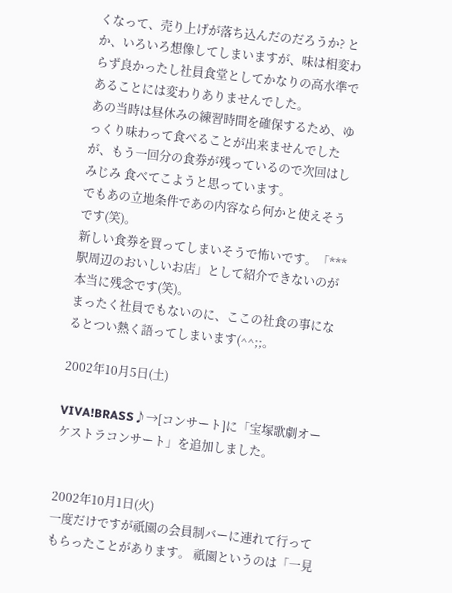くなって、売り上げが落ち込んだのだろうか? とか、いろいろ想像してしまいますが、味は相変わらず良かったし社員食堂としてかなりの高水準であることには変わりありませんでした。
あの当時は昼休みの練習時間を確保するため、ゆっくり味わって食べることが出来ませんでしたが、もう一回分の食券が残っているので次回はしみじみ 食べてこようと思っています。
でもあの立地条件であの内容なら何かと使えそうです(笑)。
新しい食券を買ってしまいそうで怖いです。「***駅周辺のおいしいお店」として紹介できないのが本当に残念です(笑)。
まったく社員でもないのに、ここの社食の事になるとつい熱く語ってしまいます(^^;;。

2002年10月5日(土)

VIVA!BRASS♪→[コンサート]に「宝塚歌劇オーケストラコンサート」を追加しました。


2002年10月1日(火)
一度だけですが祇園の会員制バーに連れて行ってもらったことがあります。 祇園というのは「一見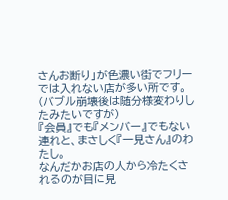さんお断り」が色濃い街でフリーでは入れない店が多い所です。 (バブル崩壊後は随分様変わりしたみたいですが)
『会員』でも『メンバー』でもない連れと、まさしく『一見さん』のわたし。
なんだかお店の人から冷たくされるのが目に見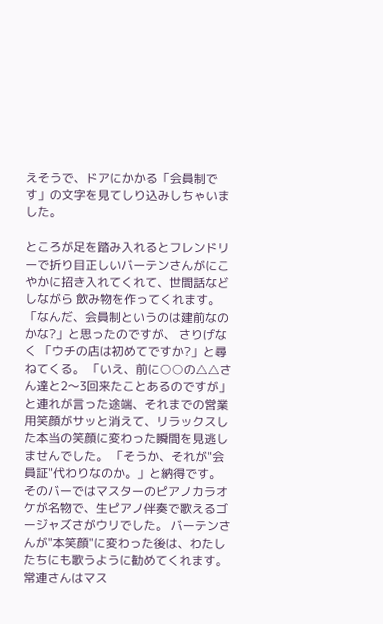えそうで、ドアにかかる「会員制です」の文字を見てしり込みしちゃいました。

ところが足を踏み入れるとフレンドリーで折り目正しいバーテンさんがにこやかに招き入れてくれて、世間話などしながら 飲み物を作ってくれます。「なんだ、会員制というのは建前なのかな?」と思ったのですが、 さりげなく 「ウチの店は初めてですか?」と尋ねてくる。 「いえ、前に○○の△△さん達と2〜3回来たことあるのですが」と連れが言った途端、それまでの営業用笑顔がサッと消えて、リラックスした本当の笑顔に変わった瞬間を見逃しませんでした。 「そうか、それが"会員証"代わりなのか。」と納得です。
そのバーではマスターのピアノカラオケが名物で、生ピアノ伴奏で歌えるゴージャズさがウリでした。 バーテンさんが"本笑顔"に変わった後は、わたしたちにも歌うように勧めてくれます。 常連さんはマス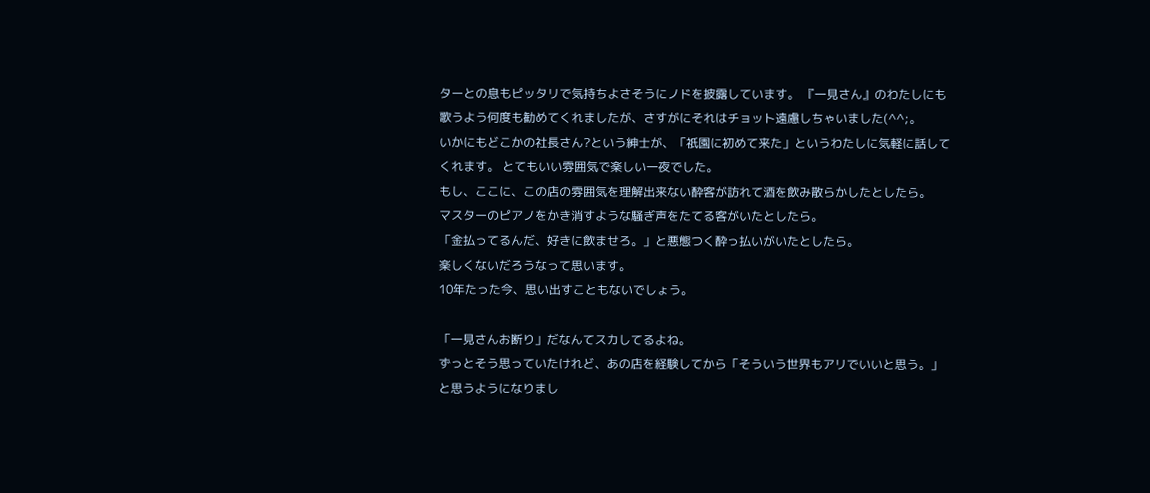ターとの息もピッタリで気持ちよさそうにノドを披露しています。 『一見さん』のわたしにも歌うよう何度も勧めてくれましたが、さすがにそれはチョット遠慮しちゃいました(^^;。
いかにもどこかの社長さん?という紳士が、「祇園に初めて来た」というわたしに気軽に話してくれます。 とてもいい雰囲気で楽しい一夜でした。
もし、ここに、この店の雰囲気を理解出来ない酔客が訪れて酒を飲み散らかしたとしたら。
マスターのピアノをかき消すような騒ぎ声をたてる客がいたとしたら。
「金払ってるんだ、好きに飲ませろ。」と悪態つく酔っ払いがいたとしたら。
楽しくないだろうなって思います。
10年たった今、思い出すこともないでしょう。

「一見さんお断り」だなんてスカしてるよね。
ずっとそう思っていたけれど、あの店を経験してから「そういう世界もアリでいいと思う。」と思うようになりまし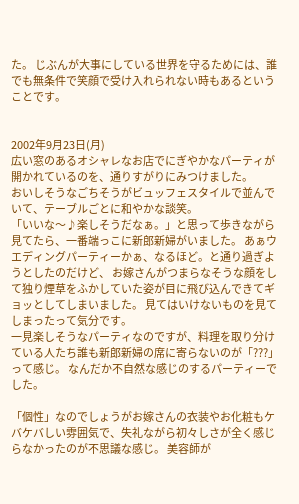た。 じぶんが大事にしている世界を守るためには、誰でも無条件で笑顔で受け入れられない時もあるということです。


2002年9月23日(月)
広い窓のあるオシャレなお店でにぎやかなパーティが開かれているのを、通りすがりにみつけました。
おいしそうなごちそうがビュッフェスタイルで並んでいて、テーブルごとに和やかな談笑。
「いいな〜♪楽しそうだなぁ。」と思って歩きながら見てたら、一番端っこに新郎新婦がいました。 あぁウエディングパーティーかぁ、なるほど。と通り過ぎようとしたのだけど、 お嫁さんがつまらなそうな顔をして独り煙草をふかしていた姿が目に飛び込んできてギョッとしてしまいました。 見てはいけないものを見てしまったって気分です。
一見楽しそうなパーティなのですが、料理を取り分けている人たち誰も新郎新婦の席に寄らないのが「???」って感じ。 なんだか不自然な感じのするパーティーでした。

「個性」なのでしょうがお嫁さんの衣装やお化粧もケバケバしい雰囲気で、失礼ながら初々しさが全く感じらなかったのが不思議な感じ。 美容師が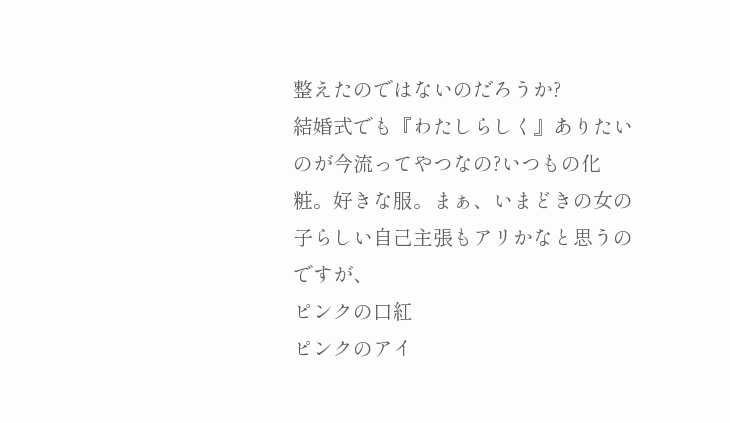整えたのではないのだろうか?
結婚式でも『わたしらしく』ありたいのが今流ってやつなの?いつもの化粧。好きな服。まぁ、いまどきの女の子らしい自己主張もアリかなと思うのですが、
ピンクの口紅
ピンクのアイ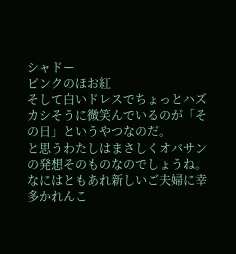シャドー
ピンクのほお紅
そして白いドレスでちょっとハズカシそうに微笑んでいるのが「その日」というやつなのだ。
と思うわたしはまさしくオバサンの発想そのものなのでしょうね。
なにはともあれ新しいご夫婦に幸多かれんこ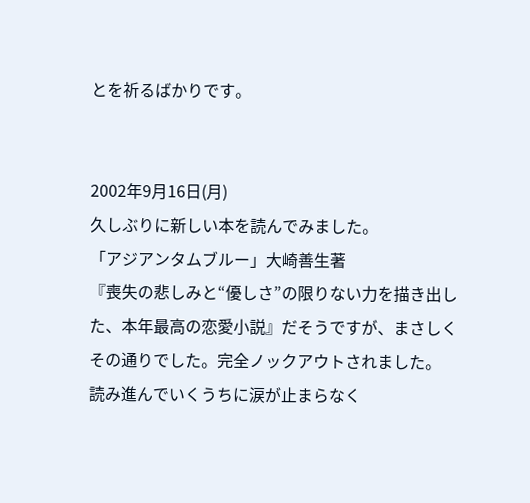とを祈るばかりです。


2002年9月16日(月)
久しぶりに新しい本を読んでみました。
「アジアンタムブルー」大崎善生著
『喪失の悲しみと“優しさ”の限りない力を描き出した、本年最高の恋愛小説』だそうですが、まさしくその通りでした。完全ノックアウトされました。 読み進んでいくうちに涙が止まらなく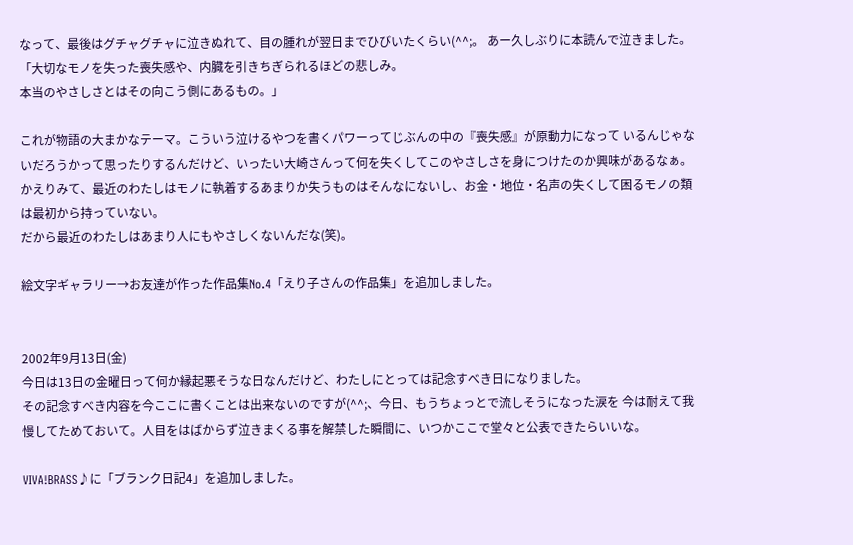なって、最後はグチャグチャに泣きぬれて、目の腫れが翌日までひびいたくらい(^^;。 あー久しぶりに本読んで泣きました。
「大切なモノを失った喪失感や、内臓を引きちぎられるほどの悲しみ。
本当のやさしさとはその向こう側にあるもの。」

これが物語の大まかなテーマ。こういう泣けるやつを書くパワーってじぶんの中の『喪失感』が原動力になって いるんじゃないだろうかって思ったりするんだけど、いったい大崎さんって何を失くしてこのやさしさを身につけたのか興味があるなぁ。
かえりみて、最近のわたしはモノに執着するあまりか失うものはそんなにないし、お金・地位・名声の失くして困るモノの類は最初から持っていない。
だから最近のわたしはあまり人にもやさしくないんだな(笑)。

絵文字ギャラリー→お友達が作った作品集No.4「えり子さんの作品集」を追加しました。


2002年9月13日(金)
今日は13日の金曜日って何か縁起悪そうな日なんだけど、わたしにとっては記念すべき日になりました。
その記念すべき内容を今ここに書くことは出来ないのですが(^^;、今日、もうちょっとで流しそうになった涙を 今は耐えて我慢してためておいて。人目をはばからず泣きまくる事を解禁した瞬間に、いつかここで堂々と公表できたらいいな。

VIVA!BRASS♪に「ブランク日記4」を追加しました。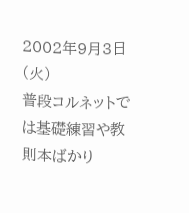2002年9月3日(火)
普段コルネットでは基礎練習や教則本ばかり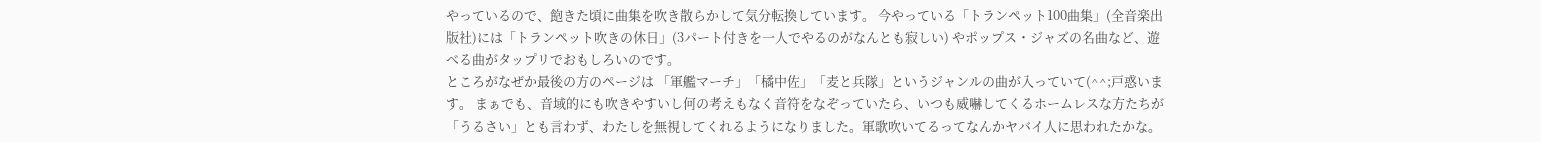やっているので、飽きた頃に曲集を吹き散らかして気分転換しています。 今やっている「トランペット100曲集」(全音楽出版社)には「トランペット吹きの休日」(3パート付きを一人でやるのがなんとも寂しい) やポップス・ジャズの名曲など、遊べる曲がタップリでおもしろいのです。
ところがなぜか最後の方のページは 「軍艦マーチ」「橘中佐」「麦と兵隊」というジャンルの曲が入っていて(^^;戸惑います。 まぁでも、音域的にも吹きやすいし何の考えもなく音符をなぞっていたら、いつも威嚇してくるホームレスな方たちが 「うるさい」とも言わず、わたしを無視してくれるようになりました。軍歌吹いてるってなんかヤバイ人に思われたかな。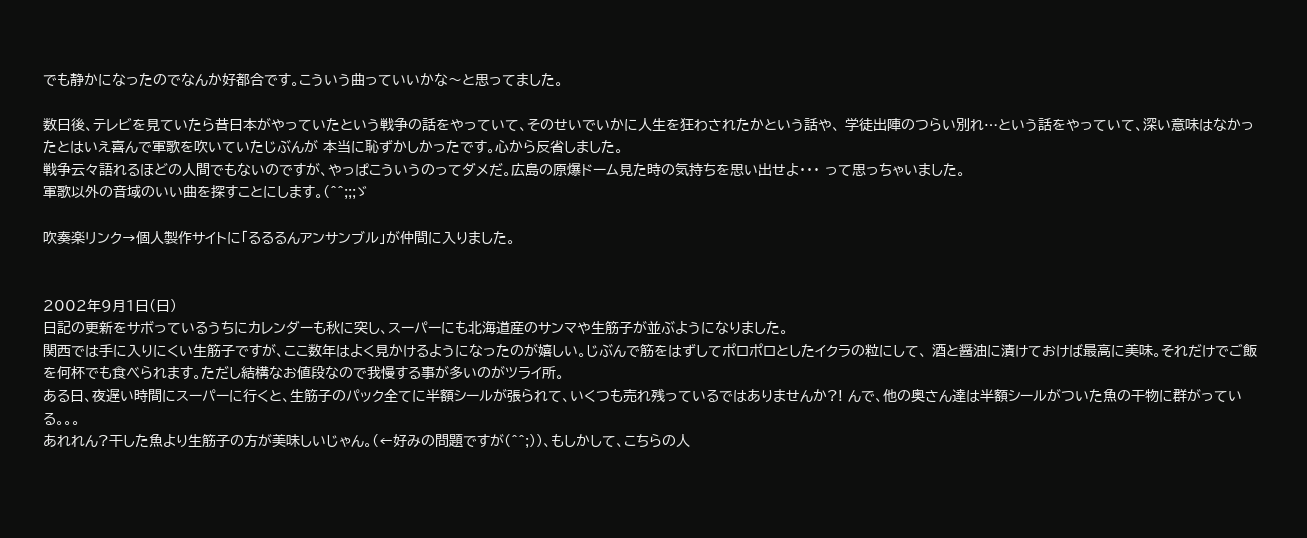でも静かになったのでなんか好都合です。こういう曲っていいかな〜と思ってました。

数日後、テレビを見ていたら昔日本がやっていたという戦争の話をやっていて、そのせいでいかに人生を狂わされたかという話や、 学徒出陣のつらい別れ…という話をやっていて、深い意味はなかったとはいえ喜んで軍歌を吹いていたじぶんが 本当に恥ずかしかったです。心から反省しました。
戦争云々語れるほどの人間でもないのですが、やっぱこういうのってダメだ。広島の原爆ドーム見た時の気持ちを思い出せよ・・・ って思っちゃいました。
軍歌以外の音域のいい曲を探すことにします。(^^;;;ゞ

吹奏楽リンク→個人製作サイトに「るるるんアンサンブル」が仲間に入りました。


2002年9月1日(日)
日記の更新をサボっているうちにカレンダーも秋に突し、スーパーにも北海道産のサンマや生筋子が並ぶようになりました。
関西では手に入りにくい生筋子ですが、ここ数年はよく見かけるようになったのが嬉しい。じぶんで筋をはずしてポロポロとしたイクラの粒にして、 酒と醤油に漬けておけば最高に美味。それだけでご飯を何杯でも食べられます。ただし結構なお値段なので我慢する事が多いのがツライ所。
ある日、夜遅い時間にスーパーに行くと、生筋子のパック全てに半額シールが張られて、いくつも売れ残っているではありませんか?! んで、他の奥さん達は半額シールがついた魚の干物に群がっている。。。
あれれん?干した魚より生筋子の方が美味しいじゃん。(←好みの問題ですが(^^;))、もしかして、こちらの人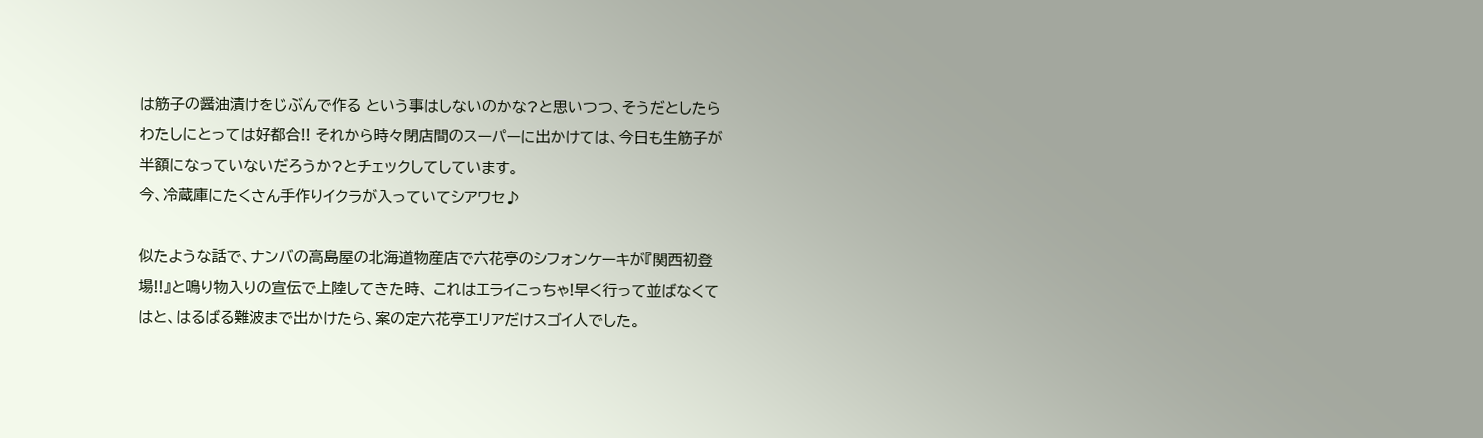は筋子の醤油漬けをじぶんで作る という事はしないのかな?と思いつつ、そうだとしたらわたしにとっては好都合!! それから時々閉店間のスーパーに出かけては、今日も生筋子が半額になっていないだろうか?とチェックしてしています。
今、冷蔵庫にたくさん手作りイクラが入っていてシアワセ♪

似たような話で、ナンバの高島屋の北海道物産店で六花亭のシフォンケーキが『関西初登場!!』と鳴り物入りの宣伝で上陸してきた時、 これはエライこっちゃ!早く行って並ばなくてはと、はるばる難波まで出かけたら、案の定六花亭エリアだけスゴイ人でした。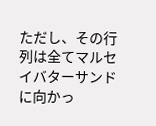ただし、その行列は全てマルセイバターサンドに向かっ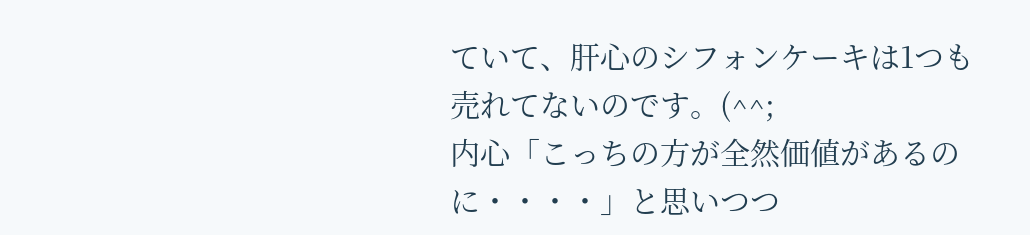ていて、肝心のシフォンケーキは1つも売れてないのです。(^^;
内心「こっちの方が全然価値があるのに・・・・」と思いつつ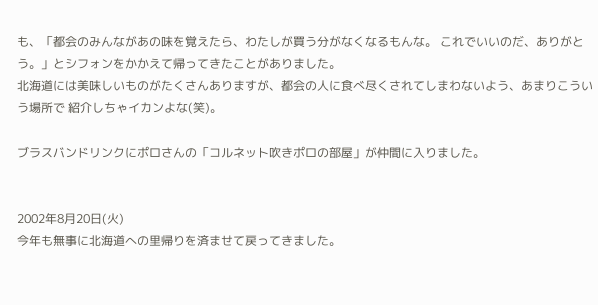も、「都会のみんながあの味を覚えたら、わたしが買う分がなくなるもんな。 これでいいのだ、ありがとう。」とシフォンをかかえて帰ってきたことがありました。
北海道には美味しいものがたくさんありますが、都会の人に食べ尽くされてしまわないよう、あまりこういう場所で 紹介しちゃイカンよな(笑)。

ブラスバンドリンクにポロさんの「コルネット吹きポロの部屋」が仲間に入りました。


2002年8月20日(火)
今年も無事に北海道への里帰りを済ませて戻ってきました。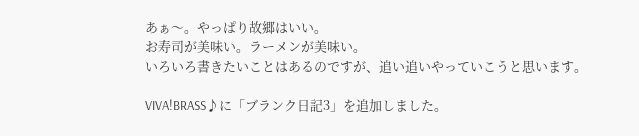あぁ〜。やっぱり故郷はいい。
お寿司が美味い。ラーメンが美味い。
いろいろ書きたいことはあるのですが、追い追いやっていこうと思います。

VIVA!BRASS♪に「ブランク日記3」を追加しました。